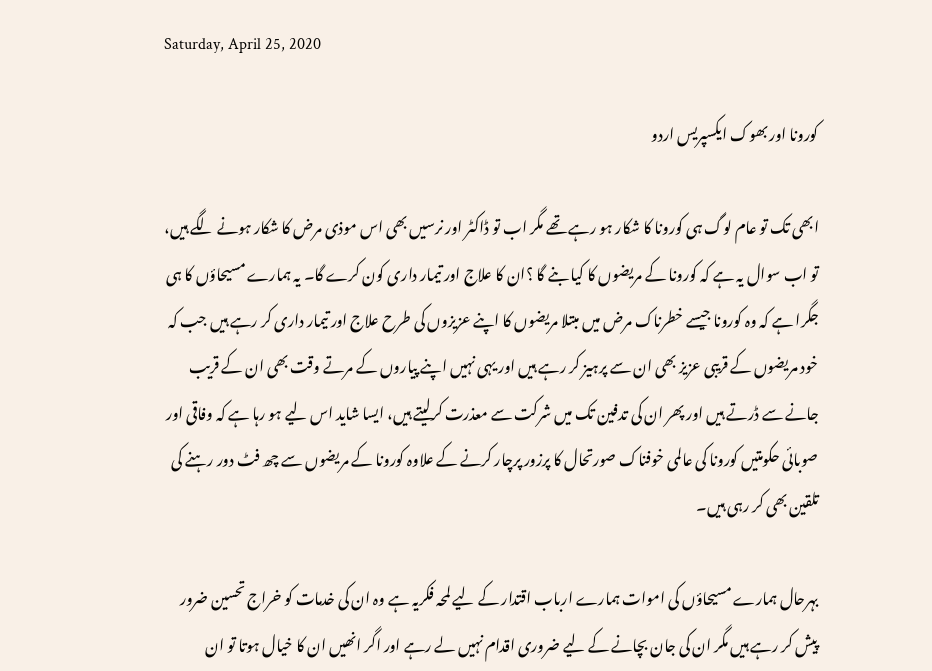Saturday, April 25, 2020

کورونا اور بھوک ایکسپریس اردو

ابھی تک تو عام لوگ ہی کورونا کا شکار ہو رہے تھے مگر اب تو ڈاکٹر اور نرسیں بھی اس موذی مرض کا شکار ہونے لگے ہیں، تو اب سوال یہ ہے کہ کورونا کے مریضوں کا کیا بنے گا ؟ان کا علاج اور تیمار داری کون کرے گا۔ یہ ہمارے مسیحاؤں کا ہی جگرا ہے کہ وہ کورونا جیسے خطرناک مرض میں مبتلا مریضوں کا اپنے عزیزوں کی طرح علاج اور تیمار داری کر رہے ہیں جب کہ خود مریضوں کے قریبی عزیز بھی ان سے پرہیز کر رہے ہیں اور یہی نہیں اپنے پیاروں کے مرتے وقت بھی ان کے قریب جانے سے ڈرتے ہیں اور پھر ان کی تدفین تک میں شرکت سے معذرت کرلیتے ہیں، ایسا شاید اس لیے ہو رہا ہے کہ وفاقی اور صوبائی حکومتیں کورونا کی عالمی خوفناک صورتحال کا پرزور پرچار کرنے کے علاوہ کورونا کے مریضوں سے چھ فٹ دور رہنے کی تلقین بھی کر رہی ہیں۔

بہرحال ہمارے مسیحاؤں کی اموات ہمارے ارباب اقتدار کے لیے لمحہ فکریہ ہے وہ ان کی خدمات کو خراج تحسین ضرور پیش کر رہے ہیں مگر ان کی جان بچانے کے لیے ضروری اقدام نہیں لے رہے اور اگر انھیں ان کا خیال ہوتا تو ان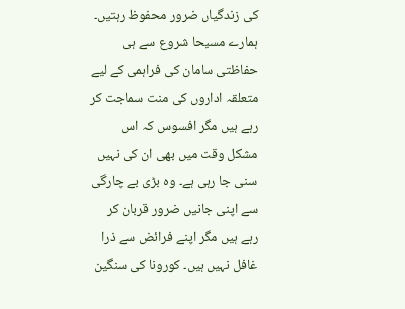کی زندگیاں ضرور محفوظ رہتیں۔ ہمارے مسیحا شروع سے ہی حفاظتی سامان کی فراہمی کے لیے متعلقہ اداروں کی منت سماجت کر رہے ہیں مگر افسوس کہ اس مشکل وقت میں بھی ان کی نہیں سنی جا رہی ہے۔ وہ بڑی بے چارگی سے اپنی جانیں ضرور قربان کر رہے ہیں مگر اپنے فرائض سے ذرا غافل نہیں ہیں۔ کورونا کی سنگین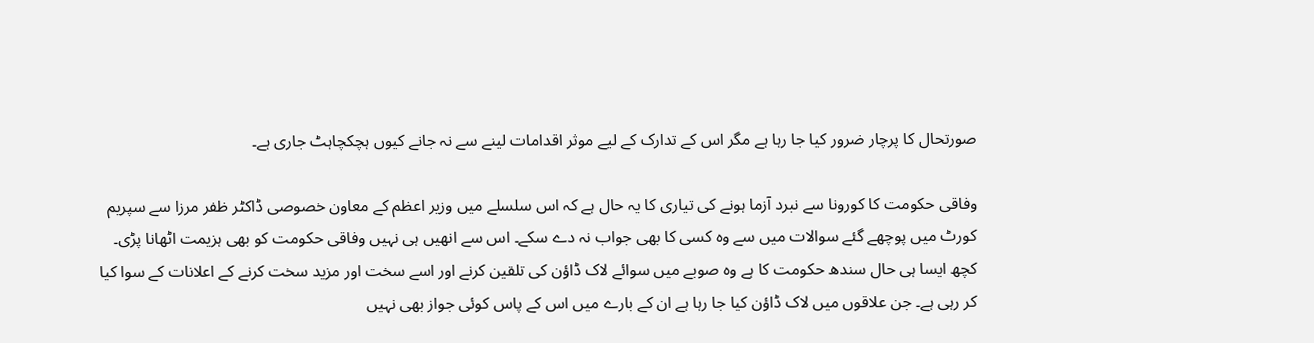صورتحال کا پرچار ضرور کیا جا رہا ہے مگر اس کے تدارک کے لیے موثر اقدامات لینے سے نہ جانے کیوں ہچکچاہٹ جاری ہے۔

وفاقی حکومت کا کورونا سے نبرد آزما ہونے کی تیاری کا یہ حال ہے کہ اس سلسلے میں وزیر اعظم کے معاون خصوصی ڈاکٹر ظفر مرزا سے سپریم کورٹ میں پوچھے گئے سوالات میں سے وہ کسی کا بھی جواب نہ دے سکے۔ اس سے انھیں ہی نہیں وفاقی حکومت کو بھی ہزیمت اٹھانا پڑی۔ کچھ ایسا ہی حال سندھ حکومت کا ہے وہ صوبے میں سوائے لاک ڈاؤن کی تلقین کرنے اور اسے سخت اور مزید سخت کرنے کے اعلانات کے سوا کیا کر رہی ہے۔ جن علاقوں میں لاک ڈاؤن کیا جا رہا ہے ان کے بارے میں اس کے پاس کوئی جواز بھی نہیں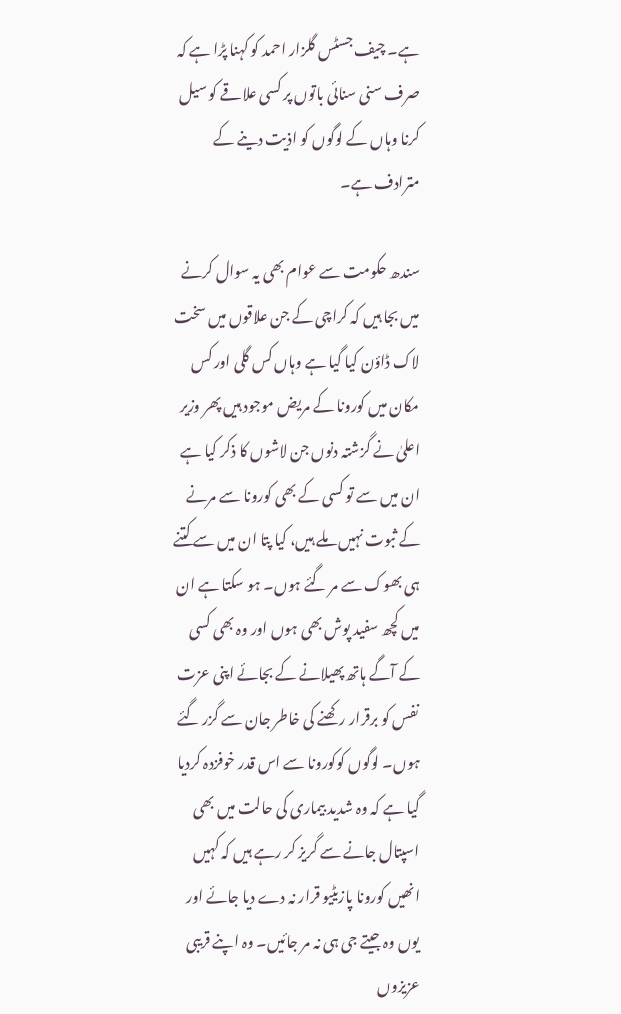ہے۔ چیف جسٹس گلزار احمد کو کہنا پڑا ہے کہ صرف سنی سنائی باتوں پر کسی علاقے کو سیل کرنا وہاں کے لوگوں کو اذیت دینے کے مترادف ہے۔

سندھ حکومت سے عوام بھی یہ سوال کرنے میں بجا ہیں کہ کراچی کے جن علاقوں میں سخت لاک ڈاؤن کیا گیا ہے وہاں کس گلی اور کس مکان میں کورونا کے مریض موجود ہیں پھر وزیر اعلیٰ نے گزشتہ دنوں جن لاشوں کا ذکر کیا ہے ان میں سے تو کسی کے بھی کورونا سے مرنے کے ثبوت نہیں ملے ہیں، کیا پتا ان میں سے کتنے ہی بھوک سے مر گئے ہوں۔ ہو سکتا ہے ان میں کچھ سفید پوش بھی ہوں اور وہ بھی کسی کے آگے ہاتھ پھیلانے کے بجائے اپنی عزت نفس کو برقرار رکھنے کی خاطر جان سے گزر گئے ہوں۔ لوگوں کوکورونا سے اس قدر خوفزدہ کردیا گیا ہے کہ وہ شدید بیماری کی حالت میں بھی اسپتال جانے سے گریز کر رہے ہیں کہ کہیں انھیں کورونا پازیٹیو قرار نہ دے دیا جائے اور یوں وہ جیتے جی ہی نہ مر جائیں۔ وہ اپنے قریبی عزیزوں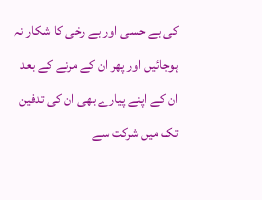کی بے حسی اور بے رخی کا شکار نہ ہوجائیں اور پھر ان کے مرنے کے بعد ان کے اپنے پیارے بھی ان کی تدفین تک میں شرکت سے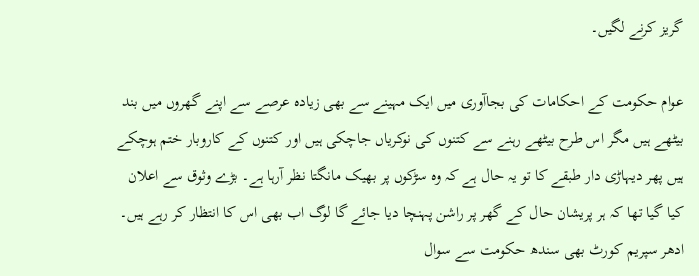گریز کرنے لگیں۔

عوام حکومت کے احکامات کی بجاآوری میں ایک مہینے سے بھی زیادہ عرصے سے اپنے گھروں میں بند بیٹھے ہیں مگر اس طرح بیٹھے رہنے سے کتنوں کی نوکریاں جاچکی ہیں اور کتنوں کے کاروبار ختم ہوچکے ہیں پھر دیہاڑی دار طبقے کا تو یہ حال ہے کہ وہ سڑکوں پر بھیک مانگتا نظر آرہا ہے۔ بڑے وثوق سے اعلان کیا گیا تھا کہ ہر پریشان حال کے گھر پر راشن پہنچا دیا جائے گا لوگ اب بھی اس کا انتظار کر رہے ہیں۔ ادھر سپریم کورٹ بھی سندھ حکومت سے سوال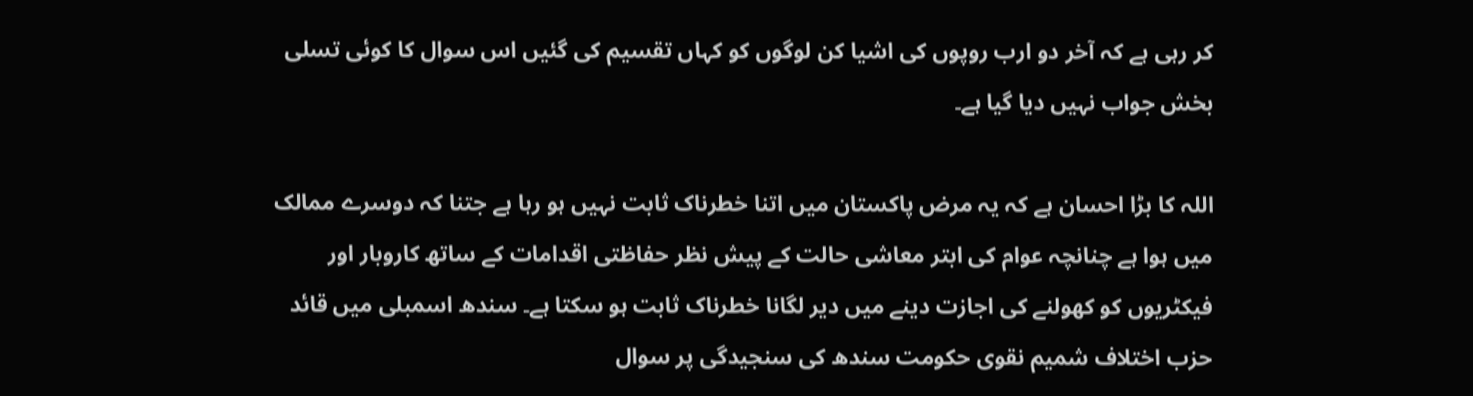کر رہی ہے کہ آخر دو ارب روپوں کی اشیا کن لوگوں کو کہاں تقسیم کی گئیں اس سوال کا کوئی تسلی بخش جواب نہیں دیا گیا ہے۔

اللہ کا بڑا احسان ہے کہ یہ مرض پاکستان میں اتنا خطرناک ثابت نہیں ہو رہا ہے جتنا کہ دوسرے ممالک میں ہوا ہے چنانچہ عوام کی ابتر معاشی حالت کے پیش نظر حفاظتی اقدامات کے ساتھ کاروبار اور فیکٹریوں کو کھولنے کی اجازت دینے میں دیر لگانا خطرناک ثابت ہو سکتا ہے۔ سندھ اسمبلی میں قائد حزب اختلاف شمیم نقوی حکومت سندھ کی سنجیدگی پر سوال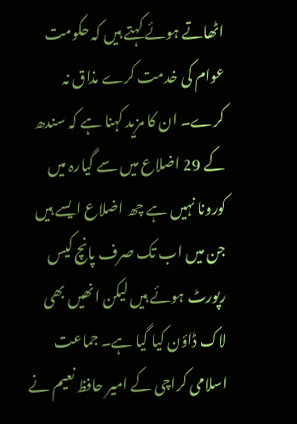اٹھاتے ہوئے کہتے ہیں کہ حکومت عوام کی خدمت کرے مذاق نہ کرے۔ ان کا مزید کہنا ہے کہ سندھ کے 29 اضلاع میں سے گیارہ میں کورونا نہیں ہے چھ اضلاع ایسے ہیں جن میں اب تک صرف پانچ کیس رپورٹ ہوئے ہیں لیکن انھیں بھی لاک ڈاؤن کیا گیا ہے۔ جماعت اسلامی کراچی کے امیر حافظ نعیم نے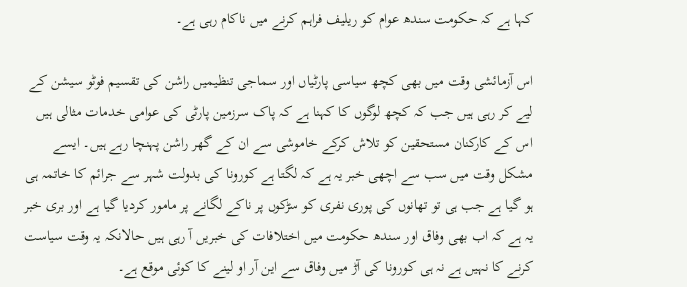کہا ہے کہ حکومت سندھ عوام کو ریلیف فراہم کرنے میں ناکام رہی ہے۔

اس آزمائشی وقت میں بھی کچھ سیاسی پارٹیاں اور سماجی تنظیمیں راشن کی تقسیم فوٹو سیشن کے لیے کر رہی ہیں جب کہ کچھ لوگوں کا کہنا ہے کہ پاک سرزمین پارٹی کی عوامی خدمات مثالی ہیں اس کے کارکنان مستحقین کو تلاش کرکے خاموشی سے ان کے گھر راشن پہنچا رہے ہیں۔ ایسے مشکل وقت میں سب سے اچھی خبر یہ ہے کہ لگتا ہے کورونا کی بدولت شہر سے جرائم کا خاتمہ ہی ہو گیا ہے جب ہی تو تھانوں کی پوری نفری کو سڑکوں پر ناکے لگانے پر مامور کردیا گیا ہے اور بری خبر یہ ہے کہ اب بھی وفاق اور سندھ حکومت میں اختلافات کی خبریں آ رہی ہیں حالانکہ یہ وقت سیاست کرنے کا نہیں ہے نہ ہی کورونا کی آڑ میں وفاق سے این آر او لینے کا کوئی موقع ہے۔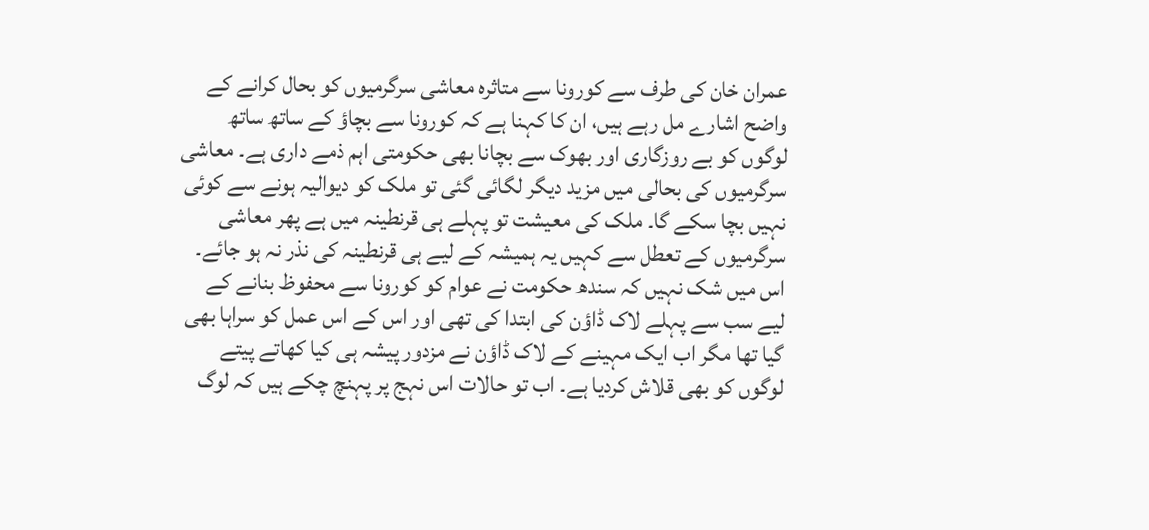عمران خان کی طرف سے کورونا سے متاثرہ معاشی سرگرمیوں کو بحال کرانے کے واضح اشارے مل رہے ہیں، ان کا کہنا ہے کہ کورونا سے بچاؤ کے ساتھ ساتھ لوگوں کو بے روزگاری اور بھوک سے بچانا بھی حکومتی اہم ذمے داری ہے۔ معاشی سرگرمیوں کی بحالی میں مزید دیگر لگائی گئی تو ملک کو دیوالیہ ہونے سے کوئی نہیں بچا سکے گا۔ ملک کی معیشت تو پہلے ہی قرنطینہ میں ہے پھر معاشی سرگرمیوں کے تعطل سے کہیں یہ ہمیشہ کے لیے ہی قرنطینہ کی نذر نہ ہو جائے۔ اس میں شک نہیں کہ سندھ حکومت نے عوام کو کورونا سے محفوظ بنانے کے لیے سب سے پہلے لاک ڈاؤن کی ابتدا کی تھی اور اس کے اس عمل کو سراہا بھی گیا تھا مگر اب ایک مہینے کے لاک ڈاؤن نے مزدور پیشہ ہی کیا کھاتے پیتے لوگوں کو بھی قلاش کردیا ہے۔ اب تو حالات اس نہج پر پہنچ چکے ہیں کہ لوگ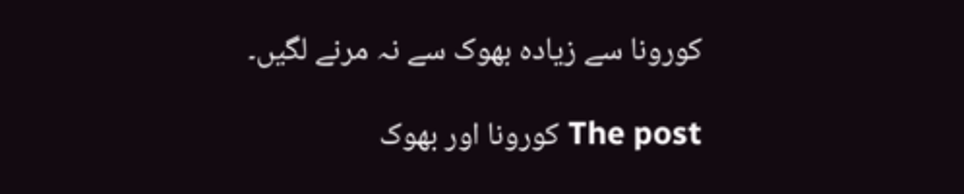کورونا سے زیادہ بھوک سے نہ مرنے لگیں۔

The post کورونا اور بھوک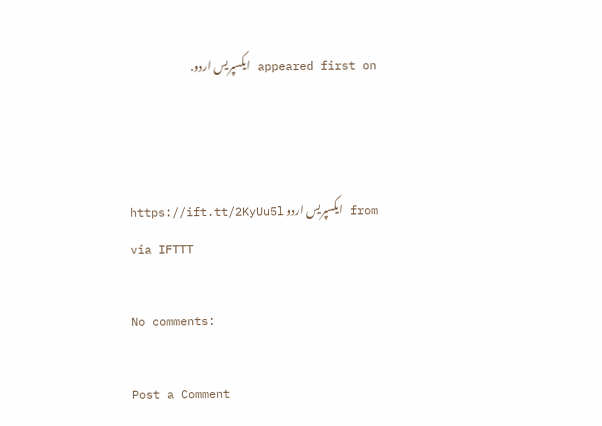appeared first on ایکسپریس اردو.



from ایکسپریس اردو https://ift.tt/2KyUu5l
via IFTTT

No comments:

Post a Comment